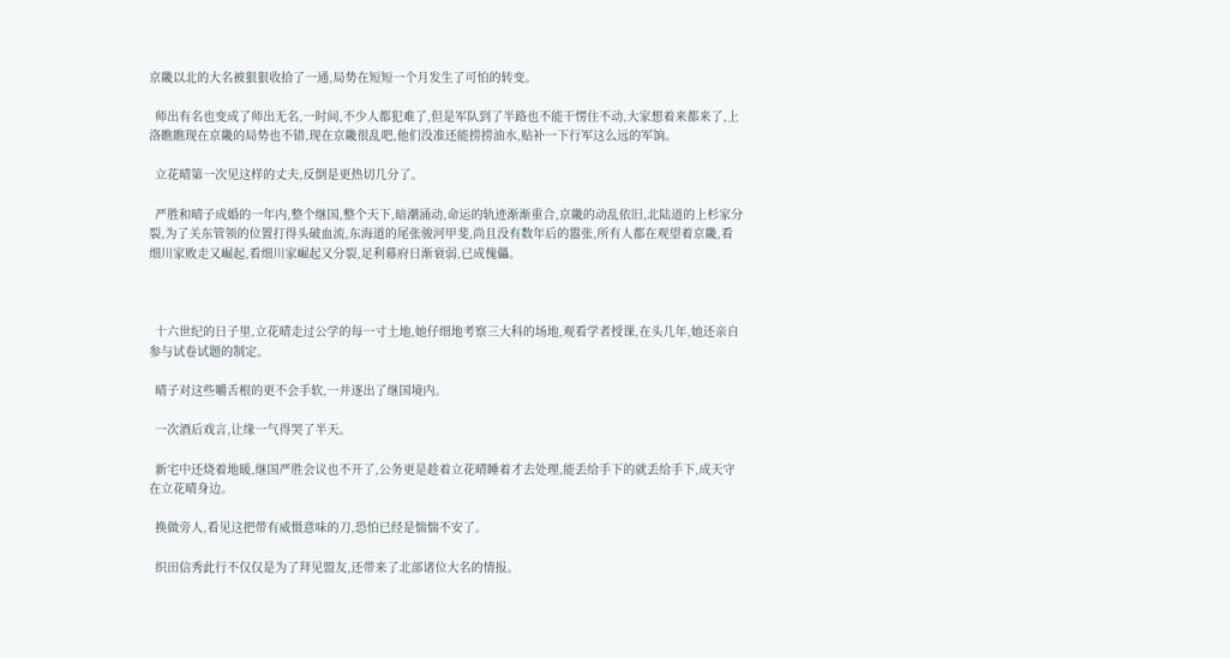京畿以北的大名被狠狠收拾了一通,局势在短短一个月发生了可怕的转变。

  师出有名也变成了师出无名,一时间,不少人都犯难了,但是军队到了半路也不能干愣住不动,大家想着来都来了,上洛瞧瞧现在京畿的局势也不错,现在京畿很乱吧,他们没准还能捞捞油水,贴补一下行军这么远的军饷。

  立花晴第一次见这样的丈夫,反倒是更热切几分了。

  严胜和晴子成婚的一年内,整个继国,整个天下,暗潮涌动,命运的轨迹渐渐重合,京畿的动乱依旧,北陆道的上杉家分裂,为了关东管领的位置打得头破血流,东海道的尾张骏河甲斐,尚且没有数年后的嚣张,所有人都在观望着京畿,看细川家败走又崛起,看细川家崛起又分裂,足利幕府日渐衰弱,已成傀儡。



  十六世纪的日子里,立花晴走过公学的每一寸土地,她仔细地考察三大科的场地,观看学者授课,在头几年,她还亲自参与试卷试题的制定。

  晴子对这些嚼舌根的更不会手软,一并逐出了继国境内。

  一次酒后戏言,让缘一气得哭了半天。

  新宅中还烧着地暖,继国严胜会议也不开了,公务更是趁着立花晴睡着才去处理,能丢给手下的就丢给手下,成天守在立花晴身边。

  换做旁人,看见这把带有威慑意味的刀,恐怕已经是惴惴不安了。

  织田信秀此行不仅仅是为了拜见盟友,还带来了北部诸位大名的情报。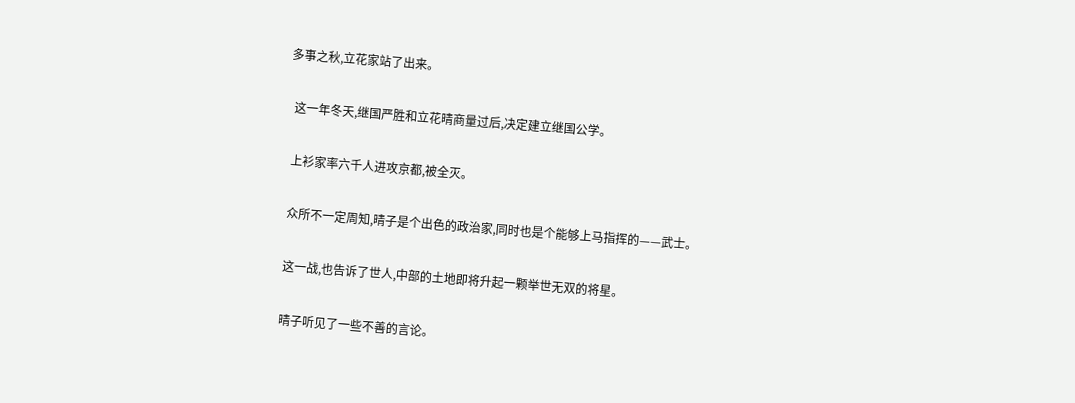多事之秋,立花家站了出来。

  这一年冬天,继国严胜和立花晴商量过后,决定建立继国公学。

  上衫家率六千人进攻京都,被全灭。

  众所不一定周知,晴子是个出色的政治家,同时也是个能够上马指挥的——武士。

  这一战,也告诉了世人,中部的土地即将升起一颗举世无双的将星。

  晴子听见了一些不善的言论。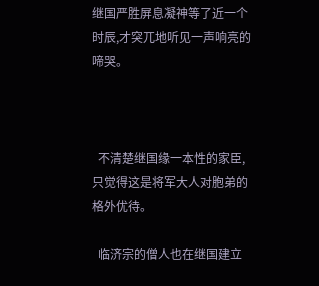继国严胜屏息凝神等了近一个时辰,才突兀地听见一声响亮的啼哭。



  不清楚继国缘一本性的家臣,只觉得这是将军大人对胞弟的格外优待。

  临济宗的僧人也在继国建立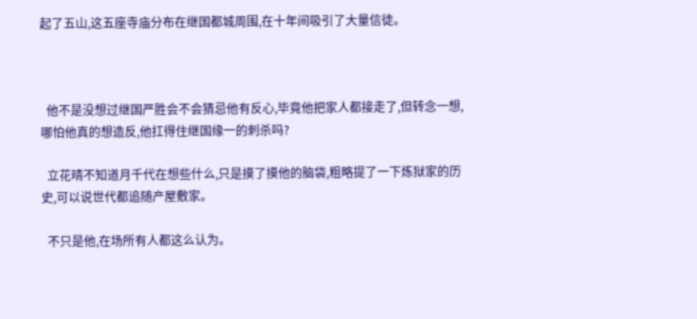起了五山,这五座寺庙分布在继国都城周围,在十年间吸引了大量信徒。



  他不是没想过继国严胜会不会猜忌他有反心,毕竟他把家人都接走了,但转念一想,哪怕他真的想造反,他扛得住继国缘一的刺杀吗?

  立花晴不知道月千代在想些什么,只是摸了摸他的脑袋,粗略提了一下炼狱家的历史,可以说世代都追随产屋敷家。

  不只是他,在场所有人都这么认为。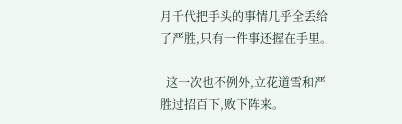月千代把手头的事情几乎全丢给了严胜,只有一件事还握在手里。

  这一次也不例外,立花道雪和严胜过招百下,败下阵来。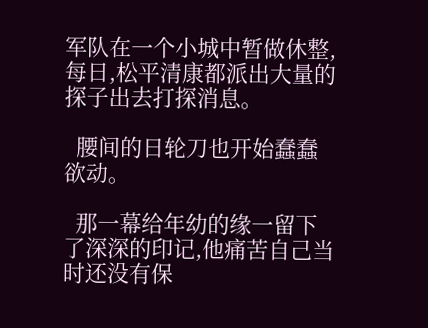军队在一个小城中暂做休整,每日,松平清康都派出大量的探子出去打探消息。

  腰间的日轮刀也开始蠢蠢欲动。

  那一幕给年幼的缘一留下了深深的印记,他痛苦自己当时还没有保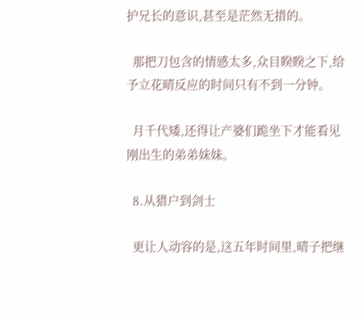护兄长的意识,甚至是茫然无措的。

  那把刀包含的情感太多,众目睽睽之下,给予立花晴反应的时间只有不到一分钟。

  月千代矮,还得让产婆们跪坐下才能看见刚出生的弟弟妹妹。

  8.从猎户到剑士

  更让人动容的是,这五年时间里,晴子把继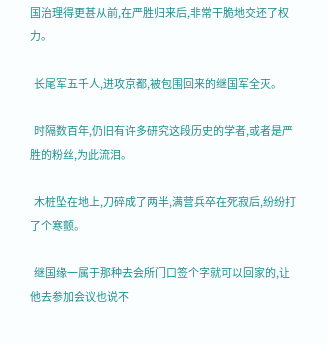国治理得更甚从前,在严胜归来后,非常干脆地交还了权力。

  长尾军五千人,进攻京都,被包围回来的继国军全灭。

  时隔数百年,仍旧有许多研究这段历史的学者,或者是严胜的粉丝,为此流泪。

  木桩坠在地上,刀碎成了两半,满营兵卒在死寂后,纷纷打了个寒颤。

  继国缘一属于那种去会所门口签个字就可以回家的,让他去参加会议也说不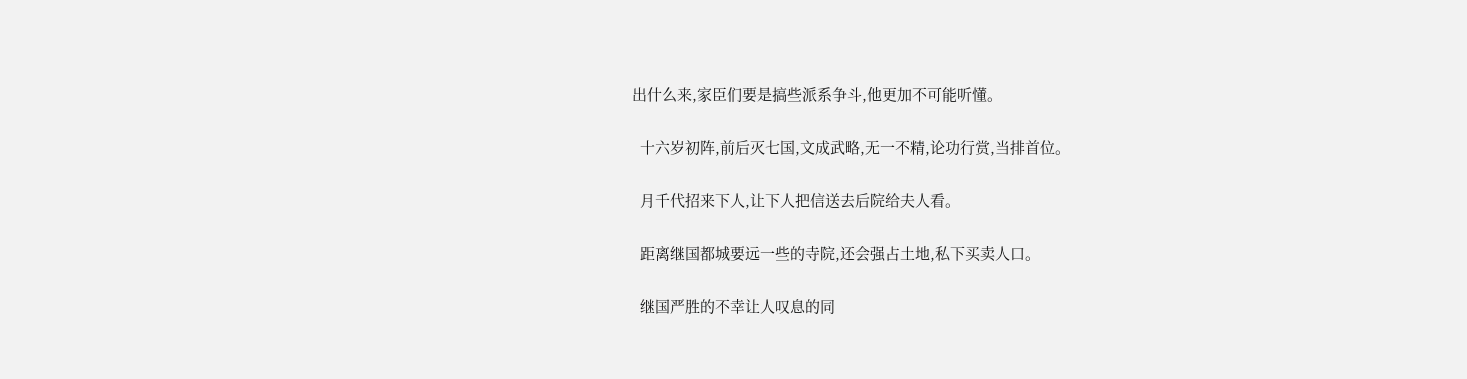出什么来,家臣们要是搞些派系争斗,他更加不可能听懂。

  十六岁初阵,前后灭七国,文成武略,无一不精,论功行赏,当排首位。

  月千代招来下人,让下人把信送去后院给夫人看。

  距离继国都城要远一些的寺院,还会强占土地,私下买卖人口。

  继国严胜的不幸让人叹息的同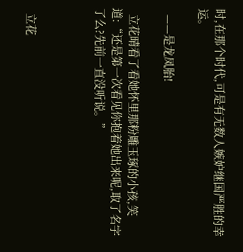时,在那个时代,可是有无数人嫉妒继国严胜的幸运。

  ——是龙凤胎!

  立花晴看了看她怀里那粉雕玉琢的小孩,笑道:“还是第一次看见你抱着她出来呢,取了名字了么?先前一直没听说。”



  立花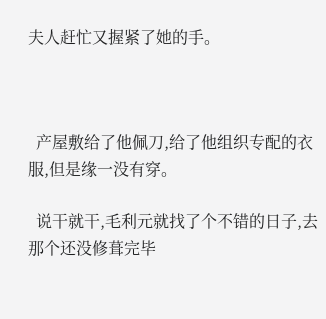夫人赶忙又握紧了她的手。



  产屋敷给了他佩刀,给了他组织专配的衣服,但是缘一没有穿。

  说干就干,毛利元就找了个不错的日子,去那个还没修葺完毕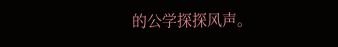的公学探探风声。